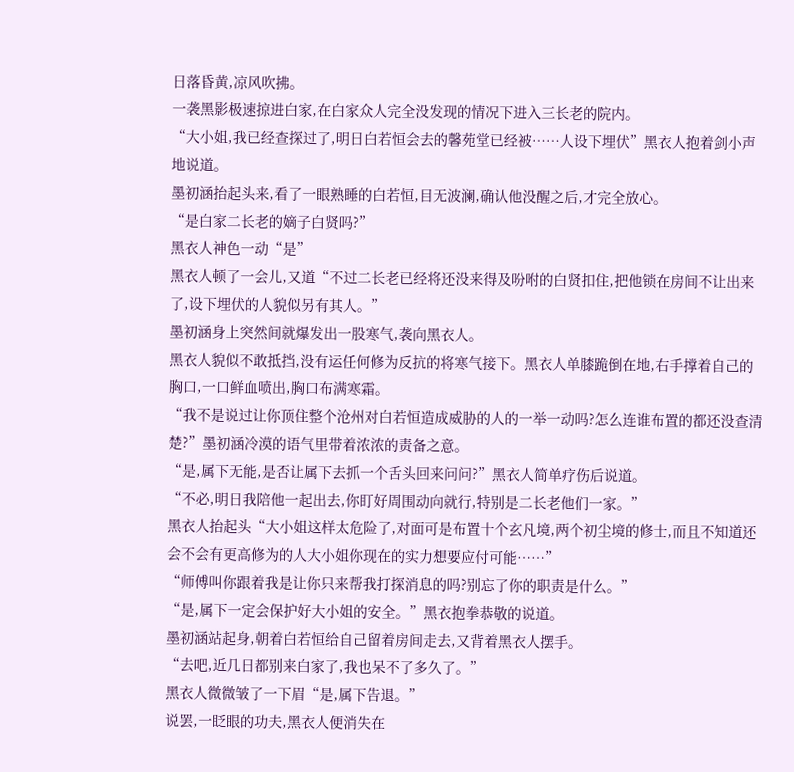日落昏黄,凉风吹拂。
一袭黑影极速掠进白家,在白家众人完全没发现的情况下进入三长老的院内。
“大小姐,我已经查探过了,明日白若恒会去的馨苑堂已经被……人设下埋伏”黑衣人抱着剑小声地说道。
墨初涵抬起头来,看了一眼熟睡的白若恒,目无波澜,确认他没醒之后,才完全放心。
“是白家二长老的嫡子白贤吗?”
黑衣人神色一动“是”
黑衣人顿了一会儿,又道“不过二长老已经将还没来得及吩咐的白贤扣住,把他锁在房间不让出来了,设下埋伏的人貌似另有其人。”
墨初涵身上突然间就爆发出一股寒气,袭向黑衣人。
黑衣人貌似不敢抵挡,没有运任何修为反抗的将寒气接下。黑衣人单膝跪倒在地,右手撑着自己的胸口,一口鲜血喷出,胸口布满寒霜。
“我不是说过让你顶住整个沧州对白若恒造成威胁的人的一举一动吗?怎么连谁布置的都还没查清楚?”墨初涵冷漠的语气里带着浓浓的责备之意。
“是,属下无能,是否让属下去抓一个舌头回来问问?”黑衣人简单疗伤后说道。
“不必,明日我陪他一起出去,你盯好周围动向就行,特别是二长老他们一家。”
黑衣人抬起头“大小姐这样太危险了,对面可是布置十个玄凡境,两个初尘境的修士,而且不知道还会不会有更高修为的人大小姐你现在的实力想要应付可能……”
“师傅叫你跟着我是让你只来帮我打探消息的吗?别忘了你的职责是什么。”
“是,属下一定会保护好大小姐的安全。”黑衣抱拳恭敬的说道。
墨初涵站起身,朝着白若恒给自己留着房间走去,又背着黑衣人摆手。
“去吧,近几日都别来白家了,我也呆不了多久了。”
黑衣人微微皱了一下眉“是,属下告退。”
说罢,一眨眼的功夫,黑衣人便消失在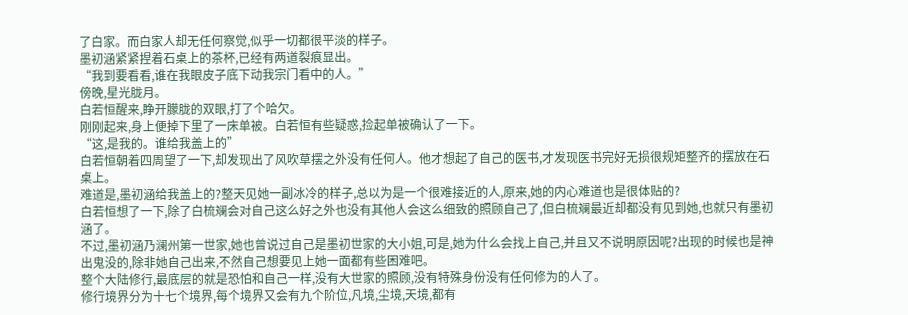了白家。而白家人却无任何察觉,似乎一切都很平淡的样子。
墨初涵紧紧捏着石桌上的茶杯,已经有两道裂痕显出。
“我到要看看,谁在我眼皮子底下动我宗门看中的人。”
傍晚,星光胧月。
白若恒醒来,睁开朦胧的双眼,打了个哈欠。
刚刚起来,身上便掉下里了一床单被。白若恒有些疑惑,捡起单被确认了一下。
“这,是我的。谁给我盖上的”
白若恒朝着四周望了一下,却发现出了风吹草摆之外没有任何人。他才想起了自己的医书,才发现医书完好无损很规矩整齐的摆放在石桌上。
难道是,墨初涵给我盖上的?整天见她一副冰冷的样子,总以为是一个很难接近的人,原来,她的内心难道也是很体贴的?
白若恒想了一下,除了白梳斓会对自己这么好之外也没有其他人会这么细致的照顾自己了,但白梳斓最近却都没有见到她,也就只有墨初涵了。
不过,墨初涵乃澜州第一世家,她也曾说过自己是墨初世家的大小姐,可是,她为什么会找上自己,并且又不说明原因呢?出现的时候也是神出鬼没的,除非她自己出来,不然自己想要见上她一面都有些困难吧。
整个大陆修行,最底层的就是恐怕和自己一样,没有大世家的照顾,没有特殊身份没有任何修为的人了。
修行境界分为十七个境界,每个境界又会有九个阶位,凡境,尘境,天境,都有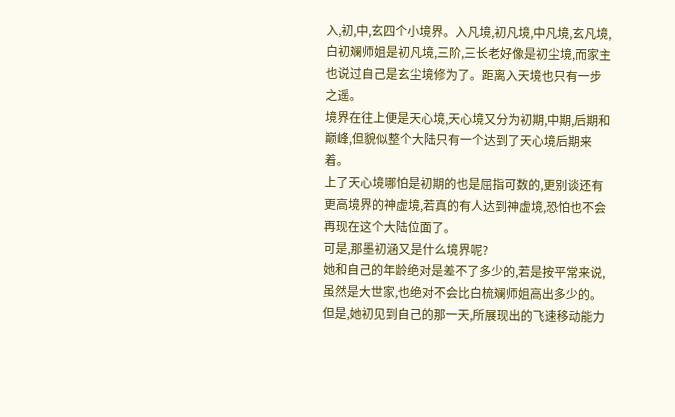入,初,中,玄四个小境界。入凡境,初凡境,中凡境,玄凡境,白初斓师姐是初凡境,三阶,三长老好像是初尘境,而家主也说过自己是玄尘境修为了。距离入天境也只有一步之遥。
境界在往上便是天心境,天心境又分为初期,中期,后期和巅峰,但貌似整个大陆只有一个达到了天心境后期来着。
上了天心境哪怕是初期的也是屈指可数的,更别谈还有更高境界的神虚境,若真的有人达到神虚境,恐怕也不会再现在这个大陆位面了。
可是,那墨初涵又是什么境界呢?
她和自己的年龄绝对是差不了多少的,若是按平常来说,虽然是大世家,也绝对不会比白梳斓师姐高出多少的。
但是,她初见到自己的那一天,所展现出的飞速移动能力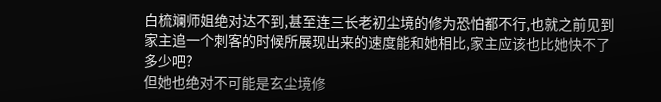白梳斓师姐绝对达不到,甚至连三长老初尘境的修为恐怕都不行,也就之前见到家主追一个刺客的时候所展现出来的速度能和她相比,家主应该也比她快不了多少吧?
但她也绝对不可能是玄尘境修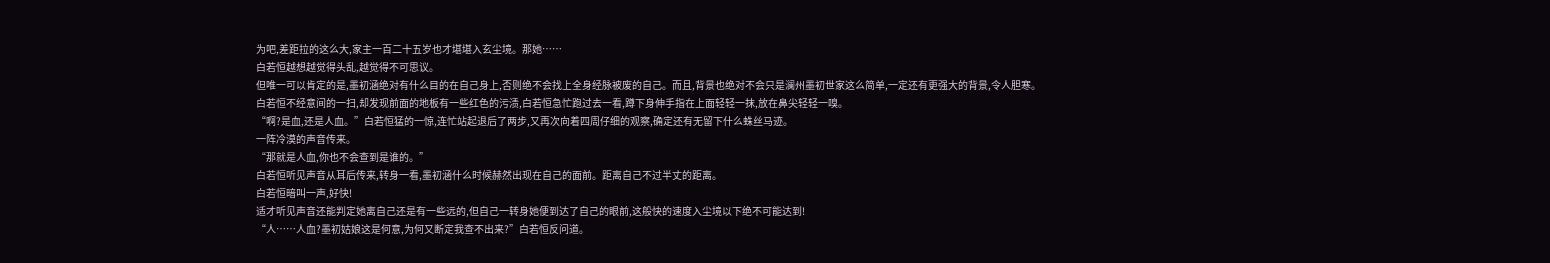为吧,差距拉的这么大,家主一百二十五岁也才堪堪入玄尘境。那她……
白若恒越想越觉得头乱,越觉得不可思议。
但唯一可以肯定的是,墨初涵绝对有什么目的在自己身上,否则绝不会找上全身经脉被废的自己。而且,背景也绝对不会只是澜州墨初世家这么简单,一定还有更强大的背景,令人胆寒。
白若恒不经意间的一扫,却发现前面的地板有一些红色的污渍,白若恒急忙跑过去一看,蹲下身伸手指在上面轻轻一抹,放在鼻尖轻轻一嗅。
“啊?是血,还是人血。”白若恒猛的一惊,连忙站起退后了两步,又再次向着四周仔细的观察,确定还有无留下什么蛛丝马迹。
一阵冷漠的声音传来。
“那就是人血,你也不会查到是谁的。”
白若恒听见声音从耳后传来,转身一看,墨初涵什么时候赫然出现在自己的面前。距离自己不过半丈的距离。
白若恒暗叫一声,好快!
适才听见声音还能判定她离自己还是有一些远的,但自己一转身她便到达了自己的眼前,这般快的速度入尘境以下绝不可能达到!
“人……人血?墨初姑娘这是何意,为何又断定我查不出来?”白若恒反问道。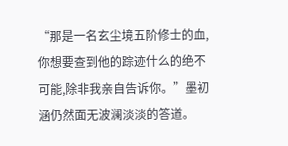“那是一名玄尘境五阶修士的血,你想要查到他的踪迹什么的绝不可能,除非我亲自告诉你。”墨初涵仍然面无波澜淡淡的答道。